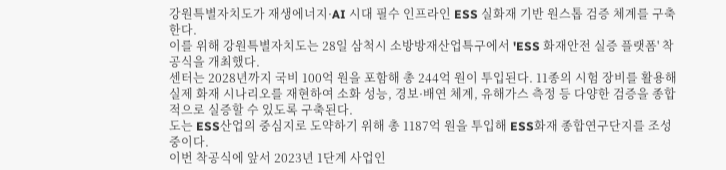강원특별자치도가 재생에너지·AI 시대 필수 인프라인 ESS 실화재 기반 원스톱 검증 체계를 구축한다.
이를 위해 강원특별자치도는 28일 삼척시 소방방재산업특구에서 'ESS 화재안전 실증 플랫폼' 착공식을 개최했다.
센터는 2028년까지 국비 100억 원을 포함해 총 244억 원이 투입된다. 11종의 시험 장비를 활용해 실제 화재 시나리오를 재현하여 소화 성능, 경보·배연 체계, 유해가스 측정 등 다양한 검증을 종합적으로 실증할 수 있도록 구축된다.
도는 ESS산업의 중심지로 도약하기 위해 총 1187억 원을 투입해 ESS화재 종합연구단지를 조성 중이다.
이번 착공식에 앞서 2023년 1단계 사업인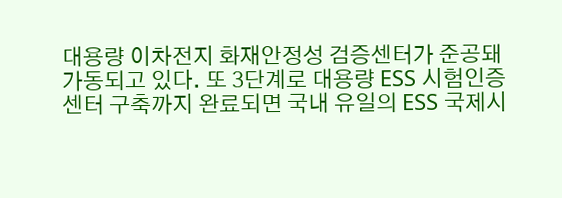대용량 이차전지 화재안정성 검증센터가 준공돼 가동되고 있다. 또 3단계로 대용량 ESS 시험인증센터 구축까지 완료되면 국내 유일의 ESS 국제시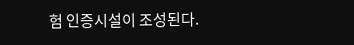험 인증시설이 조성된다.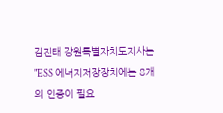김진태 강원특별자치도지사는 "ESS 에너지저장장치에는 8개의 인증이 필요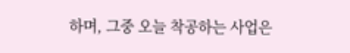하며, 그중 오늘 착공하는 사업은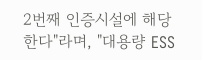2번째 인증시설에 해당한다"라며, "대용량 ESS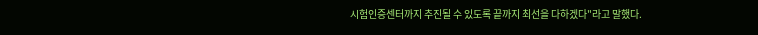시험인증센터까지 추진될 수 있도록 끝까지 최선을 다하겠다"라고 말했다.